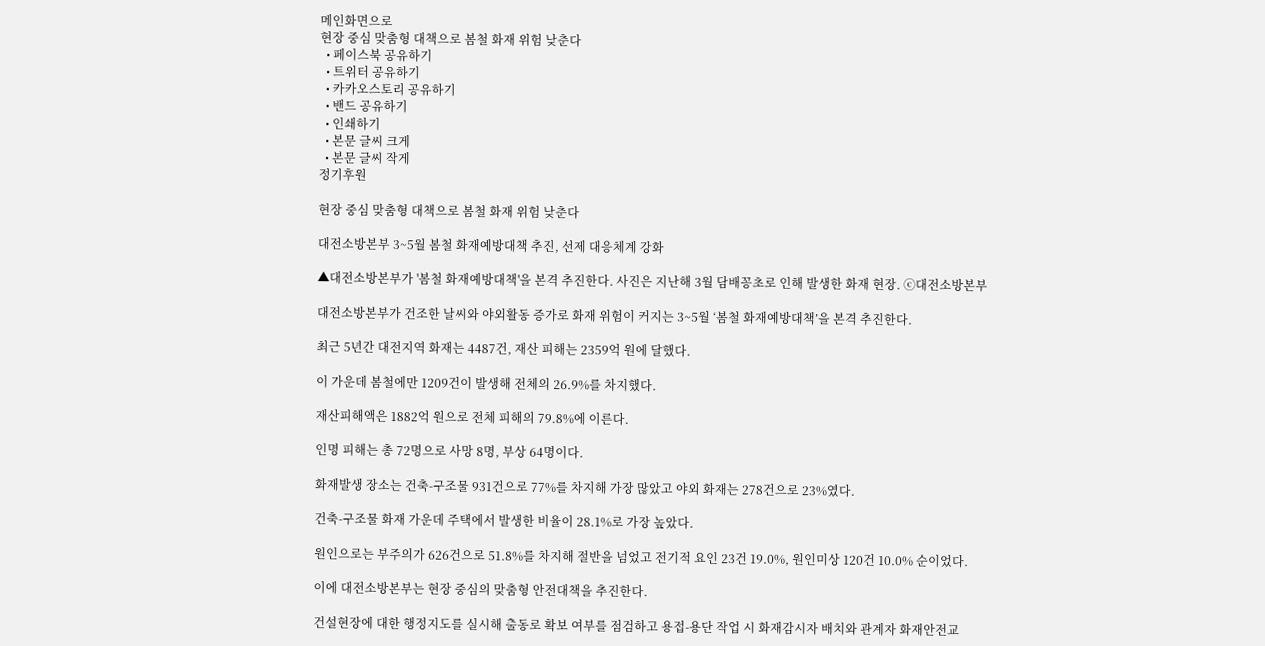메인화면으로
현장 중심 맞춤형 대책으로 봄철 화재 위험 낮춘다
  • 페이스북 공유하기
  • 트위터 공유하기
  • 카카오스토리 공유하기
  • 밴드 공유하기
  • 인쇄하기
  • 본문 글씨 크게
  • 본문 글씨 작게
정기후원

현장 중심 맞춤형 대책으로 봄철 화재 위험 낮춘다

대전소방본부 3~5월 봄철 화재예방대책 추진, 선제 대응체계 강화

▲대전소방본부가 '봄철 화재예방대책'을 본격 추진한다. 사진은 지난해 3월 담배꽁초로 인해 발생한 화재 현장. ⓒ대전소방본부

대전소방본부가 건조한 날씨와 야외활동 증가로 화재 위험이 커지는 3~5월 ‘봄철 화재예방대책’을 본격 추진한다.

최근 5년간 대전지역 화재는 4487건, 재산 피해는 2359억 원에 달했다.

이 가운데 봄철에만 1209건이 발생해 전체의 26.9%를 차지했다.

재산피해액은 1882억 원으로 전체 피해의 79.8%에 이른다.

인명 피해는 총 72명으로 사망 8명, 부상 64명이다.

화재발생 장소는 건축-구조물 931건으로 77%를 차지해 가장 많았고 야외 화재는 278건으로 23%였다.

건축-구조물 화재 가운데 주택에서 발생한 비율이 28.1%로 가장 높았다.

원인으로는 부주의가 626건으로 51.8%를 차지해 절반을 넘었고 전기적 요인 23건 19.0%, 원인미상 120건 10.0% 순이었다.

이에 대전소방본부는 현장 중심의 맞춤형 안전대책을 추진한다.

건설현장에 대한 행정지도를 실시해 출동로 확보 여부를 점검하고 용접-용단 작업 시 화재감시자 배치와 관계자 화재안전교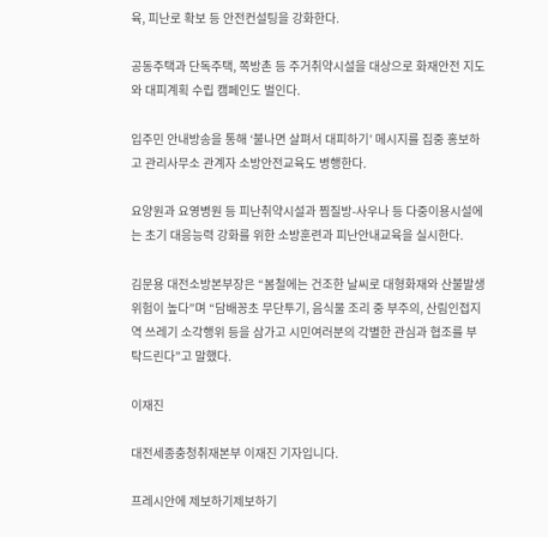육, 피난로 확보 등 안전컨설팅을 강화한다.

공동주택과 단독주택, 쪽방촌 등 주거취약시설을 대상으로 화재안전 지도와 대피계획 수립 캠페인도 벌인다.

입주민 안내방송을 통해 ‘불나면 살펴서 대피하기’ 메시지를 집중 홍보하고 관리사무소 관계자 소방안전교육도 병행한다.

요양원과 요영병원 등 피난취약시설과 찜질방-사우나 등 다중이용시설에는 초기 대응능력 강화를 위한 소방훈련과 피난안내교육을 실시한다.

김문용 대전소방본부장은 “봄철에는 건조한 날씨로 대형화재와 산불발생 위험이 높다”며 “담배꽁초 무단투기, 음식물 조리 중 부주의, 산림인접지역 쓰레기 소각행위 등을 삼가고 시민여러분의 각별한 관심과 협조를 부탁드린다”고 말했다.

이재진

대전세종충청취재본부 이재진 기자입니다.

프레시안에 제보하기제보하기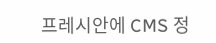프레시안에 CMS 정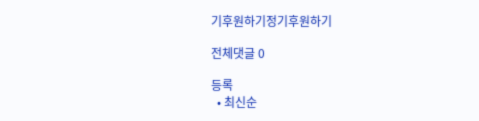기후원하기정기후원하기

전체댓글 0

등록
  • 최신순